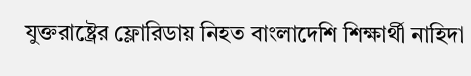যুক্তরাষ্ট্রের ফ্লোরিডায় নিহত বাংলাদেশি শিক্ষার্থী নাহিদা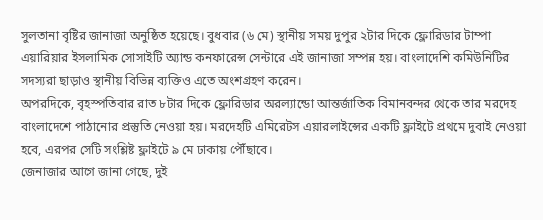সুলতানা বৃষ্টির জানাজা অনুষ্ঠিত হয়েছে। বুধবার (৬ মে) স্থানীয় সময় দুপুর ২টার দিকে ফ্লোরিডার টাম্পা এয়ারিয়ার ইসলামিক সোসাইটি অ্যান্ড কনফারেন্স সেন্টারে এই জানাজা সম্পন্ন হয়। বাংলাদেশি কমিউনিটির সদস্যরা ছাড়াও স্থানীয় বিভিন্ন ব্যক্তিও এতে অংশগ্রহণ করেন।
অপরদিকে, বৃহস্পতিবার রাত ৮টার দিকে ফ্লোরিডার অরল্যান্ডো আন্তর্জাতিক বিমানবন্দর থেকে তার মরদেহ বাংলাদেশে পাঠানোর প্রস্তুতি নেওয়া হয়। মরদেহটি এমিরেটস এয়ারলাইন্সের একটি ফ্লাইটে প্রথমে দুবাই নেওয়া হবে, এরপর সেটি সংশ্লিষ্ট ফ্লাইটে ৯ মে ঢাকায় পৌঁছাবে।
জেনাজার আগে জানা গেছে, দুই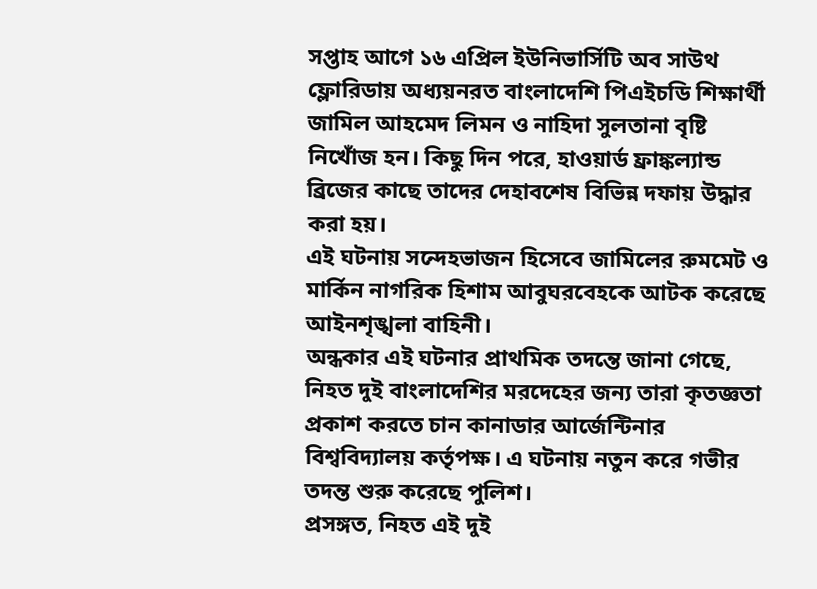সপ্তাহ আগে ১৬ এপ্রিল ইউনিভার্সিটি অব সাউথ ফ্লোরিডায় অধ্যয়নরত বাংলাদেশি পিএইচডি শিক্ষার্থী জামিল আহমেদ লিমন ও নাহিদা সুলতানা বৃষ্টি নিখোঁজ হন। কিছু দিন পরে, হাওয়ার্ড ফ্রাঙ্কল্যান্ড ব্রিজের কাছে তাদের দেহাবশেষ বিভিন্ন দফায় উদ্ধার করা হয়।
এই ঘটনায় সন্দেহভাজন হিসেবে জামিলের রুমমেট ও মার্কিন নাগরিক হিশাম আবুঘরবেহকে আটক করেছে আইনশৃঙ্খলা বাহিনী।
অন্ধকার এই ঘটনার প্রাথমিক তদন্তে জানা গেছে, নিহত দুই বাংলাদেশির মরদেহের জন্য তারা কৃতজ্ঞতা প্রকাশ করতে চান কানাডার আর্জেন্টিনার বিশ্ববিদ্যালয় কর্তৃপক্ষ। এ ঘটনায় নতুন করে গভীর তদন্ত শুরু করেছে পুলিশ।
প্রসঙ্গত, নিহত এই দুই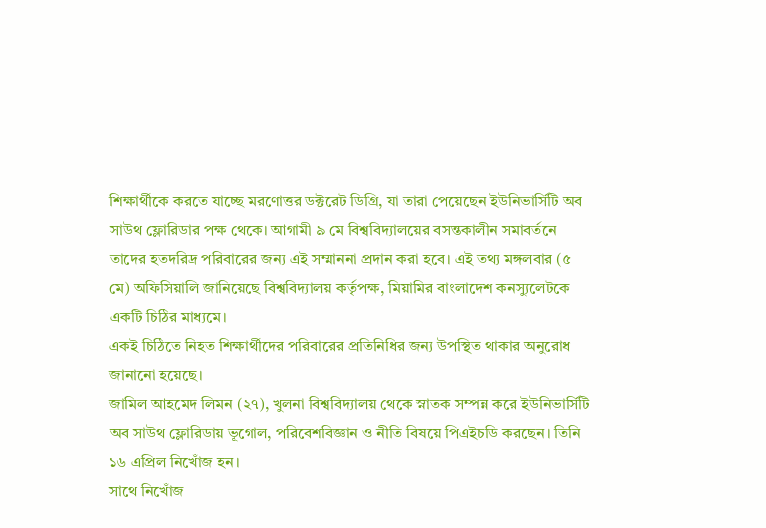শিক্ষার্থীকে করতে যাচ্ছে মরণোত্তর ডক্টরেট ডিগ্রি, যা তারা পেয়েছেন ইউনিভার্সিটি অব সাউথ ফ্লোরিডার পক্ষ থেকে। আগামী ৯ মে বিশ্ববিদ্যালয়ের বসন্তকালীন সমাবর্তনে তাদের হতদরিদ্র পরিবারের জন্য এই সম্মাননা প্রদান করা হবে। এই তথ্য মঙ্গলবার (৫ মে) অফিসিয়ালি জানিয়েছে বিশ্ববিদ্যালয় কর্তৃপক্ষ, মিয়ামির বাংলাদেশ কনস্যুলেটকে একটি চিঠির মাধ্যমে।
একই চিঠিতে নিহত শিক্ষার্থীদের পরিবারের প্রতিনিধির জন্য উপস্থিত থাকার অনুরোধ জানানো হয়েছে।
জামিল আহমেদ লিমন (২৭), খুলনা বিশ্ববিদ্যালয় থেকে স্নাতক সম্পন্ন করে ইউনিভার্সিটি অব সাউথ ফ্লোরিডায় ভূগোল, পরিবেশবিজ্ঞান ও নীতি বিষয়ে পিএইচডি করছেন। তিনি ১৬ এপ্রিল নিখোঁজ হন।
সাথে নিখোঁজ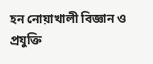হন নোয়াখালী বিজ্ঞান ও প্রযুক্তি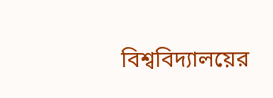বিশ্ববিদ্যালয়ের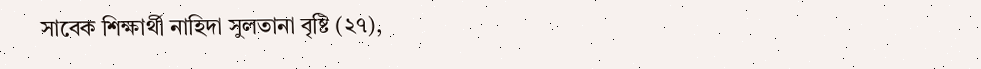সাবেক শিক্ষার্থী নাহিদা সুলতানা বৃষ্টি (২৭),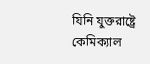যিনি যুক্তরাষ্ট্রে কেমিক্যাল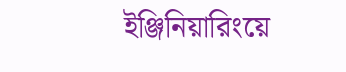ইঞ্জিনিয়ারিংয়ে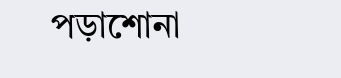পড়াশোনা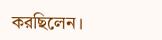করছিলেন।